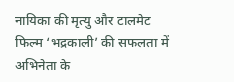नायिका की मृत्यु और टालमेट फिल्म ‘भद्रकाली’ की सफलता में अभिनेता के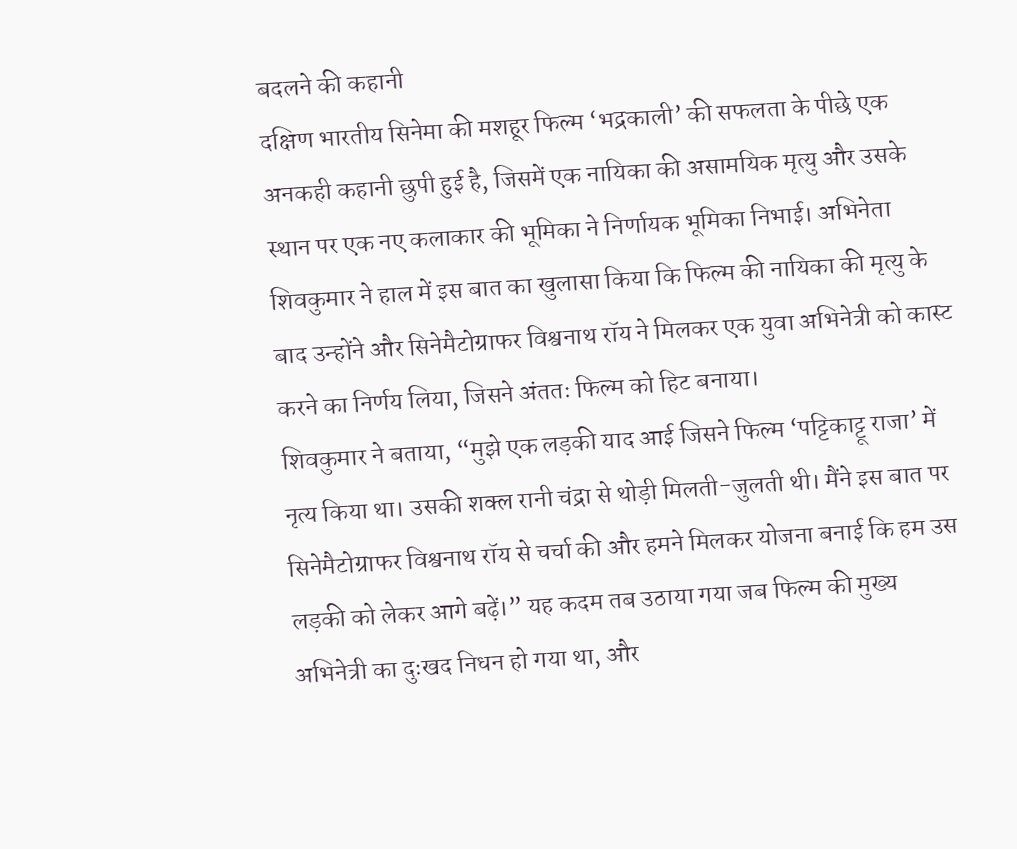बदलने की कहानी
दक्षिण भारतीय सिनेमा की मशहूर फिल्म ‘भद्रकाली’ की सफलता के पीछे एक अनकही कहानी छुपी हुई है, जिसमें एक नायिका की असामयिक मृत्यु और उसके स्थान पर एक नए कलाकार की भूमिका ने निर्णायक भूमिका निभाई। अभिनेता शिवकुमार ने हाल में इस बात का खुलासा किया कि फिल्म की नायिका की मृत्यु के बाद उन्होंने और सिनेमैटोग्राफर विश्वनाथ रॉय ने मिलकर एक युवा अभिनेत्री को कास्ट करने का निर्णय लिया, जिसने अंततः फिल्म को हिट बनाया।
शिवकुमार ने बताया, “मुझे एक लड़की याद आई जिसने फिल्म ‘पट्टिकाट्टू राजा’ में नृत्य किया था। उसकी शक्ल रानी चंद्रा से थोड़ी मिलती-जुलती थी। मैंने इस बात पर सिनेमैटोग्राफर विश्वनाथ रॉय से चर्चा की और हमने मिलकर योजना बनाई कि हम उस लड़की को लेकर आगे बढ़ें।” यह कदम तब उठाया गया जब फिल्म की मुख्य अभिनेत्री का दुःखद निधन हो गया था, और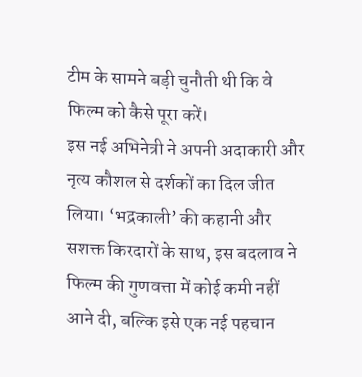टीम के सामने बड़ी चुनौती थी कि वे फिल्म को कैसे पूरा करें।
इस नई अभिनेत्री ने अपनी अदाकारी और नृत्य कौशल से दर्शकों का दिल जीत लिया। ‘भद्रकाली’ की कहानी और सशक्त किरदारों के साथ, इस बदलाव ने फिल्म की गुणवत्ता में कोई कमी नहीं आने दी, बल्कि इसे एक नई पहचान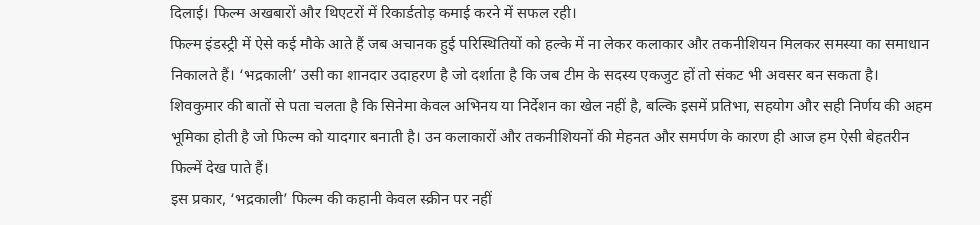दिलाई। फिल्म अखबारों और थिएटरों में रिकार्डतोड़ कमाई करने में सफल रही।
फिल्म इंडस्ट्री में ऐसे कई मौके आते हैं जब अचानक हुई परिस्थितियों को हल्के में ना लेकर कलाकार और तकनीशियन मिलकर समस्या का समाधान निकालते हैं। ‘भद्रकाली’ उसी का शानदार उदाहरण है जो दर्शाता है कि जब टीम के सदस्य एकजुट हों तो संकट भी अवसर बन सकता है।
शिवकुमार की बातों से पता चलता है कि सिनेमा केवल अभिनय या निर्देशन का खेल नहीं है, बल्कि इसमें प्रतिभा, सहयोग और सही निर्णय की अहम भूमिका होती है जो फिल्म को यादगार बनाती है। उन कलाकारों और तकनीशियनों की मेहनत और समर्पण के कारण ही आज हम ऐसी बेहतरीन फिल्में देख पाते हैं।
इस प्रकार, ‘भद्रकाली’ फिल्म की कहानी केवल स्क्रीन पर नहीं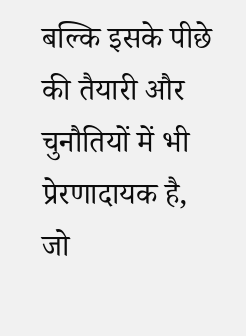बल्कि इसके पीछे की तैयारी और चुनौतियों में भी प्रेरणादायक है, जो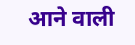आने वाली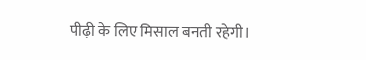पीढ़ी के लिए मिसाल बनती रहेगी।